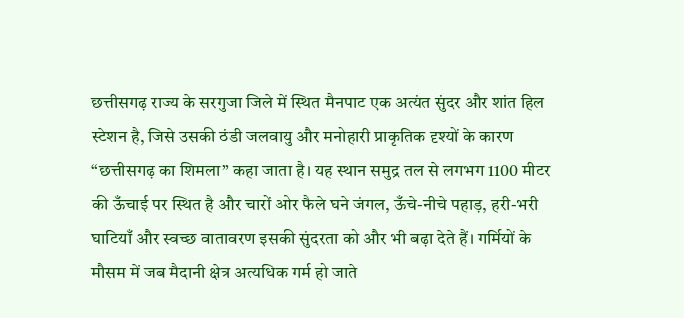छत्तीसगढ़ राज्य के सरगुजा जिले में स्थित मैनपाट एक अत्यंत सुंदर और शांत हिल स्टेशन है, जिसे उसकी ठंडी जलवायु और मनोहारी प्राकृतिक दृश्यों के कारण “छत्तीसगढ़ का शिमला” कहा जाता है। यह स्थान समुद्र तल से लगभग 1100 मीटर की ऊँचाई पर स्थित है और चारों ओर फैले घने जंगल, ऊँचे-नीचे पहाड़, हरी-भरी घाटियाँ और स्वच्छ वातावरण इसकी सुंदरता को और भी बढ़ा देते हैं। गर्मियों के मौसम में जब मैदानी क्षेत्र अत्यधिक गर्म हो जाते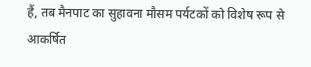हैं, तब मैनपाट का सुहावना मौसम पर्यटकों को विशेष रूप से आकर्षित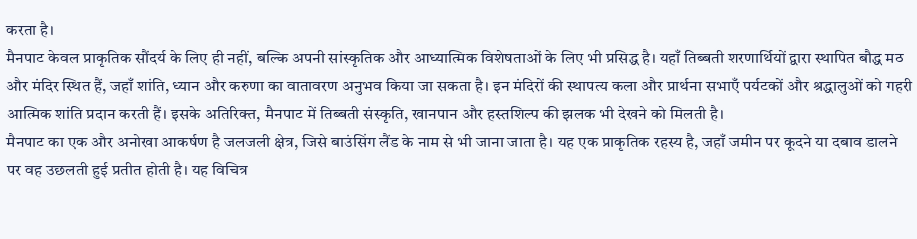करता है।
मैनपाट केवल प्राकृतिक सौंदर्य के लिए ही नहीं, बल्कि अपनी सांस्कृतिक और आध्यात्मिक विशेषताओं के लिए भी प्रसिद्ध है। यहाँ तिब्बती शरणार्थियों द्वारा स्थापित बौद्ध मठ और मंदिर स्थित हैं, जहाँ शांति, ध्यान और करुणा का वातावरण अनुभव किया जा सकता है। इन मंदिरों की स्थापत्य कला और प्रार्थना सभाएँ पर्यटकों और श्रद्धालुओं को गहरी आत्मिक शांति प्रदान करती हैं। इसके अतिरिक्त, मैनपाट में तिब्बती संस्कृति, खानपान और हस्तशिल्प की झलक भी देखने को मिलती है।
मैनपाट का एक और अनोखा आकर्षण है जलजली क्षेत्र, जिसे बाउंसिंग लैंड के नाम से भी जाना जाता है। यह एक प्राकृतिक रहस्य है, जहाँ जमीन पर कूदने या दबाव डालने पर वह उछलती हुई प्रतीत होती है। यह विचित्र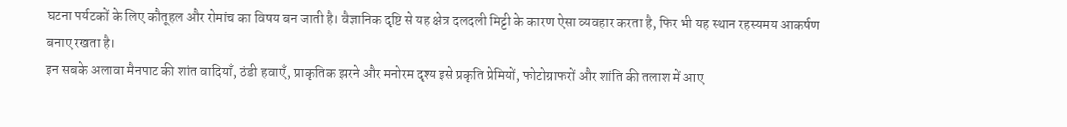घटना पर्यटकों के लिए कौतूहल और रोमांच का विषय बन जाती है। वैज्ञानिक दृष्टि से यह क्षेत्र दलदली मिट्टी के कारण ऐसा व्यवहार करता है, फिर भी यह स्थान रहस्यमय आकर्षण बनाए रखता है।
इन सबके अलावा मैनपाट की शांत वादियाँ, ठंडी हवाएँ, प्राकृतिक झरने और मनोरम दृश्य इसे प्रकृति प्रेमियों, फोटोग्राफरों और शांति की तलाश में आए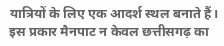यात्रियों के लिए एक आदर्श स्थल बनाते हैं। इस प्रकार मैनपाट न केवल छत्तीसगढ़ का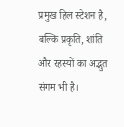प्रमुख हिल स्टेशन है, बल्कि प्रकृति, शांति और रहस्यों का अद्भुत संगम भी है।